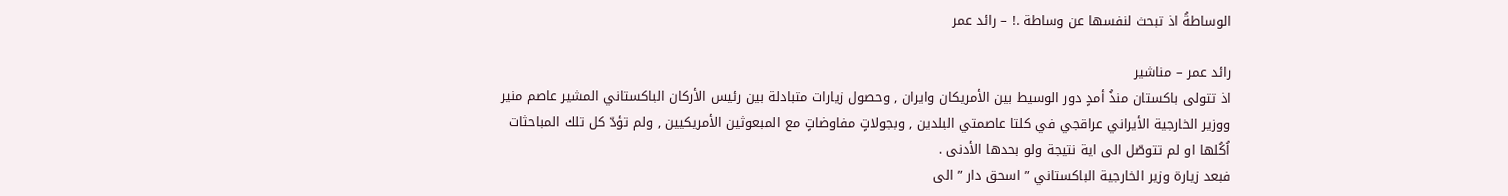الوساطةُ اذ تبحث لنفسها عن وساطة .! – رائد عمر

رائد عمر – مناشير
اذ تتولى باكستان منذُ أمدٍ دور الوسيط بين الأمريكان وايران , وحصول زيارات متبادلة بين رئيس الأركان الباكستاني المشير عاصم منير ووزير الخارجية الأيراني عراقجي في كلتا عاصمتي البلدين , وبجولاتٍ مفاوضاتٍ مع المبعوثين الأمريكيين , ولم تؤدّ كل تلك المباحثات اُكُلها او لم تتوصّل الى اية نتيجة ولو بحدها الأدنى .
فبعد زيارة وزير الخارجية الباكستاني ” اسحق دار ” الى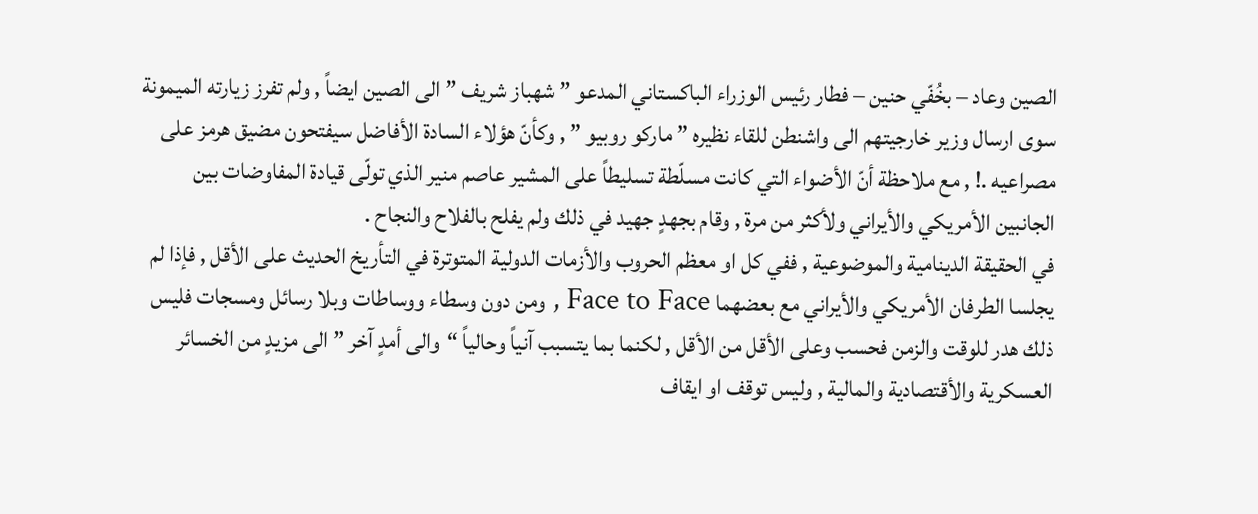الصين وعاد – بخُفّي حنين – فطار رئيس الوزراء الباكستاني المدعو ” شهباز شريف ” الى الصين ايضاً , ولم تفرز زيارته الميمونة سوى ارسال وزير خارجيتهم الى واشنطن للقاء نظيره ” ماركو روبيو ” , وكأنّ هؤلاء السادة الأفاضل سيفتحون مضيق هرمز على مصراعيه .! , مع ملاحظة أنّ الأضواء التي كانت مسلّطة تسليطاً على المشير عاصم منير الذي تولّى قيادة المفاوضات بين الجانبين الأمريكي والأيراني ولأكثر من مرة , وقام بجهدٍ جهيد في ذلك ولم يفلح بالفلاح والنجاح .
في الحقيقة الدينامية والموضوعية , ففي كل او معظم الحروب والأزمات الدولية المتوترة في التأريخ الحديث على الأقل , فإذا لم يجلسا الطرفان الأمريكي والأيراني مع بعضهما Face to Face , ومن دون وسطاء ووساطات وبلا رسائل ومسجات فليس ذلك هدر للوقت والزمن فحسب وعلى الأقل من الأقل , لكنما بما يتسبب آنياً وحالياً “والى أمدٍ آخر ” الى مزيدٍ من الخسائر العسكرية والأقتصادية والمالية , وليس توقف او ايقاف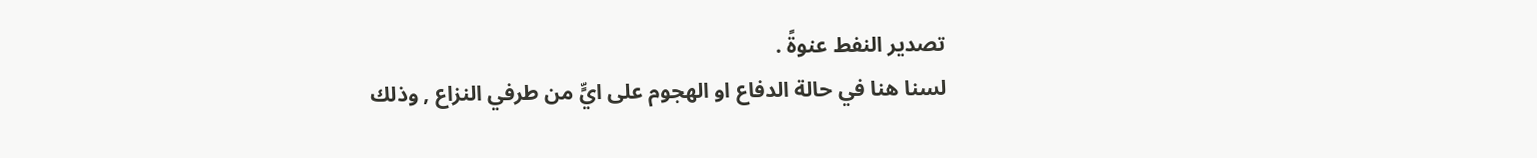تصدير النفط عنوةً .
لسنا هنا في حالة الدفاع او الهجوم على ايٍّ من طرفي النزاع , وذلك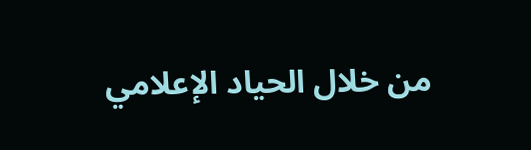من خلال الحياد الإعلامي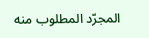المجرّد المطلوب منه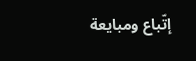إتّباع ومبايعة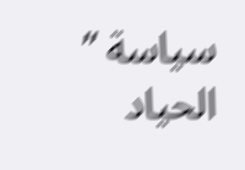سياسة ” الحياد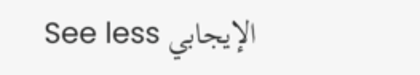الإيجابي See less